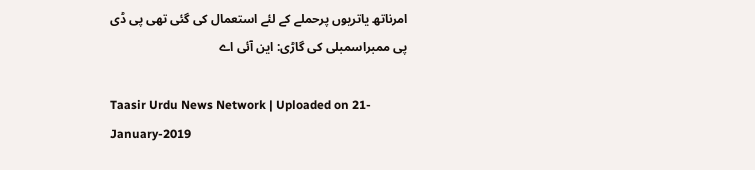امرناتھ یاتریوں پرحملے کے لئے استعمال کی گئی تھی پی ڈی پی ممبراسمبلی کی گاڑی: این آئی اے

Taasir Urdu News Network | Uploaded on 21-January-2019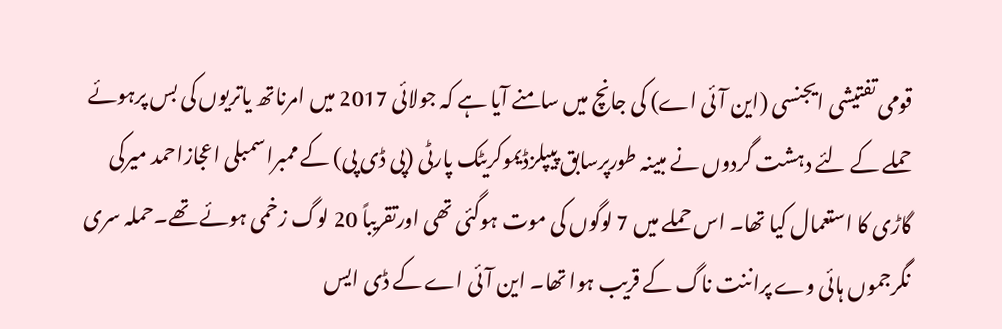قومی تفتیشی ایجنسی (این آئی اے) کی جانچ میں سامنے آیا ہے کہ جولائی 2017 میں امرناتھ یاتریوں کی بس پرہوئے حملے کے لئے دہشت گردوں نے مبینہ طورپرسابق پیپلزڈیموکریٹک پارٹی (پی ڈی پی) کے ممبراسمبلی اعجازاحمد میرکی گاڑی کا استعمال کیا تھا۔ اس حملے میں 7 لوگوں کی موت ہوگئی تھی اورتقریباً 20 لوگ زخمی ہوئے تھے۔حملہ سری نگرجموں ہائی وے پراننت ناگ کے قریب ہوا تھا۔ این آئی اے کے ڈی ایس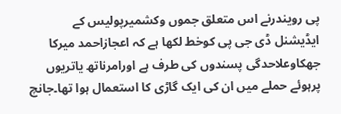پی رویندرنے اس متعلق جموں وکشمیرپولیس کے ایڈیشنل ڈی جی پی کوخط لکھا ہے کہ اعجازاحمد میرکا جھکاوعلاحدگی پسندوں کی طرف ہے اورامرناتھ یاتریوں پرہوئے حملے میں ان کی ایک گاڑی کا استعمال ہوا تھا۔جانچ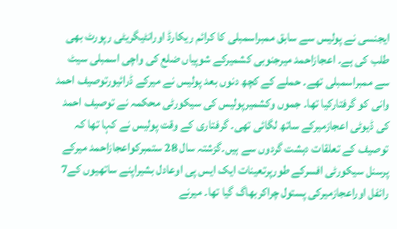ایجنسی نے پولیس سے سابق ممبراسمبلی کا کرائم ریکارڈ اورانٹیگریٹی رپورٹ بھی طلب کی ہے۔ اعجازاحمد میرجنوبی کشمیرکے شوپیاں ضلع کی واچی اسمبلی سیٹ سے ممبراسمبلی تھے۔ حملے کے کچھ دنوں بعد پولیس نے میرکے ڈرائیورتوصیف احمد وانی کو گرفتارکیا تھا۔ جموں وکشمیرپولیس کی سیکورٹی محکمہ نے توصیف احمد کی ڈیوٹی اعجازمیرکے ساتھ لگائی تھی۔ گرفتاری کے وقت پولیس نے کہا تھا کہ توصیف کے تعلقات دہشت گردوں سے ہیں۔گزشتہ سال 28 ستمبرکواعجازاحمد میرکے پرسنل سیکورٹی افسرکے طورپرتعینات ایک ایس پی اوعادل بشیراپنے ساتھیوں کے7 رائفل اوراعجازمیرکی پستول چراکربھاگ گیا تھا۔ میرنے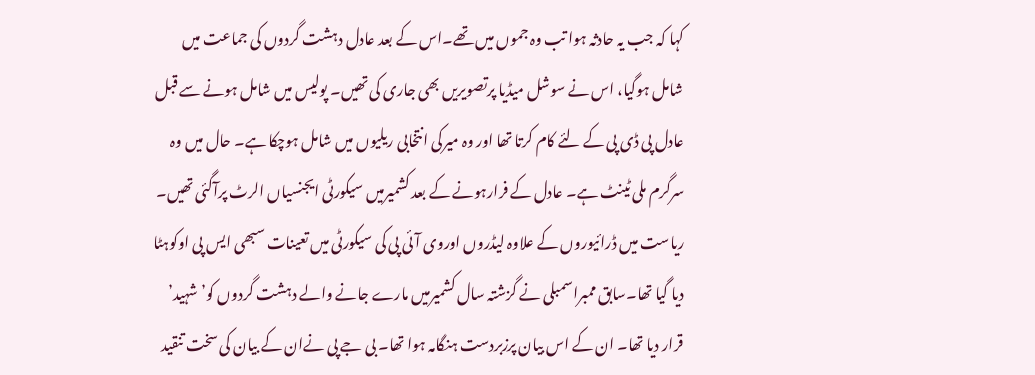کہا کہ جب یہ حادثہ ہوا تب وہ جموں میں تھے۔اس کے بعد عادل دہشت گردوں کی جماعت میں شامل ہوگیا، اس نے سوشل میڈیا پرتصویریں بھی جاری کی تھیں۔ پولیس میں شامل ہونے سے قبل عادل پی ڈی پی کے لئے کام کرتا تھا اور وہ میرکی انتخابی ریلیوں میں شامل ہوچکا ہے۔ حال میں وہ سرگرم ملی ٹینٹ ہے۔ عادل کے فرارہونے کے بعد کشمیرمیں سیکورٹی ایجنسیاں الرٹ پرآگئی تھیں۔ ریاست میں ڈرائیوروں کے علاوہ لیڈروں اوروی آئی پی کی سیکورٹی میں تعینات سبھی ایس پی اوکوہٹا دیا گیا تھا۔سابق ممبراسمبلی نے گزشتہ سال کشمیرمیں مارے جانے والے دہشت گردوں کو’شہید’ قرار دیا تھا۔ ان کے اس بیان پرزبردست ہنگامہ ہوا تھا۔ بی جے پی نےان کے بیان کی سخت تنقید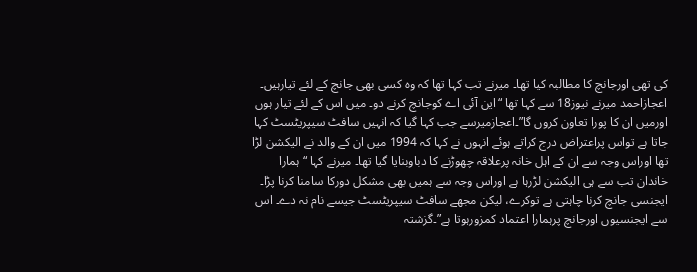کی تھی اورجانچ کا مطالبہ کیا تھا۔ میرنے تب کہا تھا کہ وہ کسی بھی جانچ کے لئے تیارہیں۔ اعجازاحمد میرنے نیوز18 سے کہا تھا “این آئی اے کوجانچ کرنے دو۔ میں اس کے لئے تیار ہوں اورمیں ان کا پورا تعاون کروں گا”۔اعجازمیرسے جب کہا گیا کہ انہیں سافٹ سیپریٹسٹ کہا جاتا ہے تواس پراعتراض درج کراتے ہوئے انہوں نے کہا کہ 1994 میں ان کے والد نے الیکشن لڑا تھا اوراس وجہ سے ان کے اہل خانہ پرعلاقہ چھوڑنے کا دباوبنایا گیا تھا۔ میرنے کہا “ہمارا خاندان تب سے ہی الیکشن لڑرہا ہے اوراس وجہ سے ہمیں بھی مشکل دورکا سامنا کرنا پڑا۔ ایجنسی جانچ کرنا چاہتی ہے توکرے، لیکن مجھے سافٹ سیپریٹسٹ جیسے نام نہ دے۔ اس سے ایجنسیوں اورجانچ پرہمارا اعتماد کمزورہوتا ہے”۔گزشتہ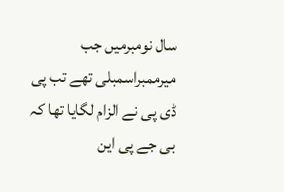سال نومبرمیں جب میرممبراسمبلی تھے تب پی ڈی پی نے الزام لگایا تھا کہ بی جے پی این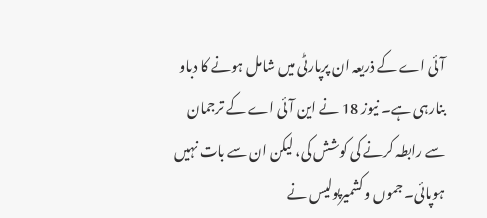آئی اے کے ذریعہ ان پرپارٹی میں شامل ہونے کا دباو بنارہی ہے۔ نیوز 18 نے این آئی اے کے ترجمان سے رابطہ کرنے کی کوشش کی، لیکن ان سے بات نہیں ہوپائی۔ جموں وکشمیرپولیس نے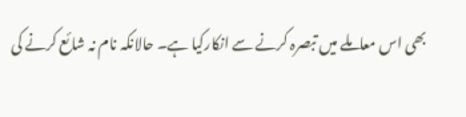بھی اس معاملے میں تبصرہ کرنے سے انکارکیا ہے۔ حالانکہ نام نہ شائع کرنے کی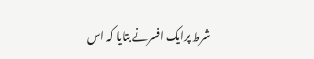شرط پرایک افسرنے بتایا کہ اس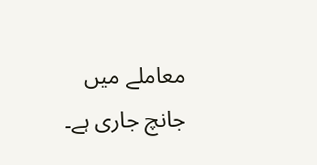معاملے میں جانچ جاری ہے۔